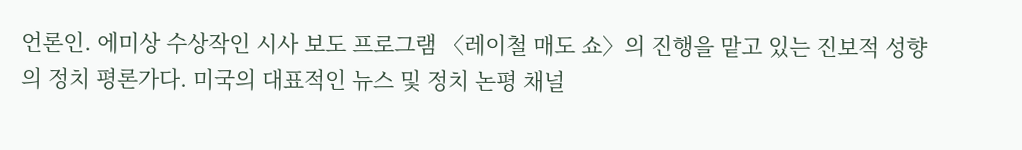언론인. 에미상 수상작인 시사 보도 프로그램 〈레이철 매도 쇼〉의 진행을 맡고 있는 진보적 성향의 정치 평론가다. 미국의 대표적인 뉴스 및 정치 논평 채널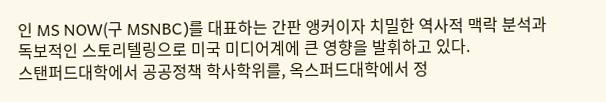인 MS NOW(구 MSNBC)를 대표하는 간판 앵커이자 치밀한 역사적 맥락 분석과 독보적인 스토리텔링으로 미국 미디어계에 큰 영향을 발휘하고 있다.
스탠퍼드대학에서 공공정책 학사학위를, 옥스퍼드대학에서 정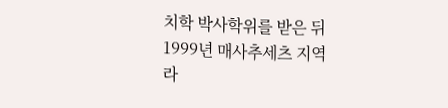치학 박사학위를 받은 뒤 1999년 매사추세츠 지역 라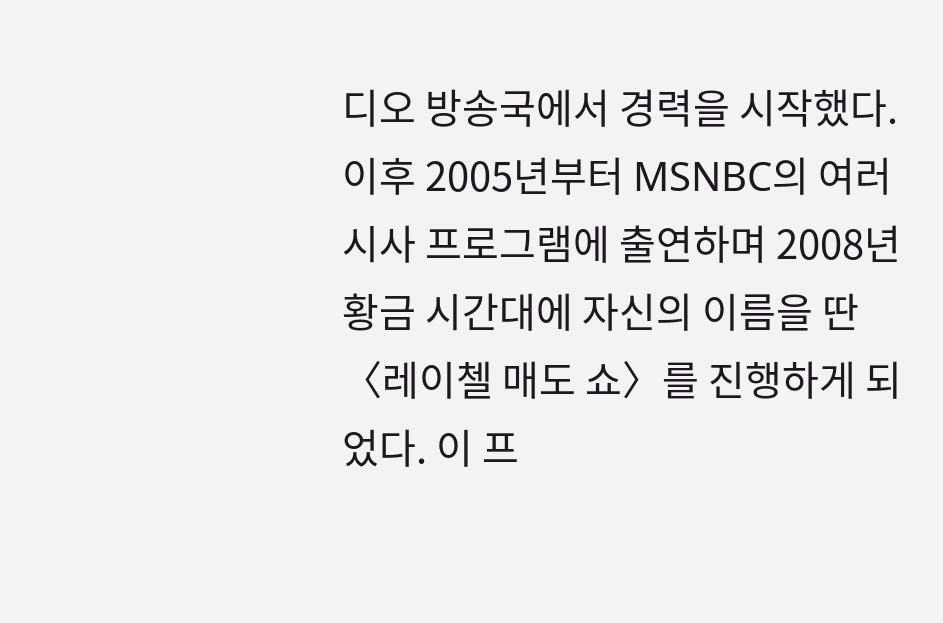디오 방송국에서 경력을 시작했다. 이후 2005년부터 MSNBC의 여러 시사 프로그램에 출연하며 2008년 황금 시간대에 자신의 이름을 딴 〈레이첼 매도 쇼〉를 진행하게 되었다. 이 프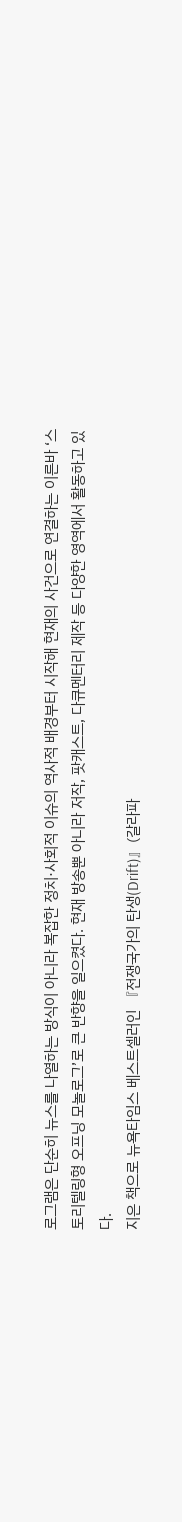로그램은 단순히 뉴스를 나열하는 방식이 아니라 복잡한 정치·사회적 이슈의 역사적 배경부터 시작해 현재의 사건으로 연결하는 이른바 ‘스토리텔링형 오프닝 모놀로그’로 큰 반향을 일으켰다. 현재 방송뿐 아니라 저작, 팟캐스트, 다큐멘터리 제작 등 다양한 영역에서 활동하고 있다.
지은 책으로 뉴욕타임스 베스트셀러인 『전쟁국가의 탄생(Drift)』(갈라파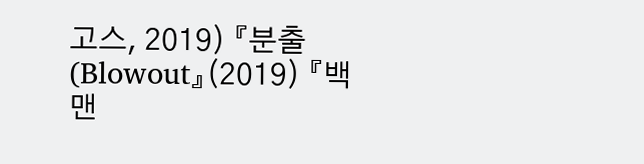고스, 2019) 『분출(Blowout』(2019) 『백 맨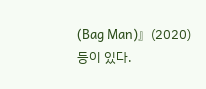(Bag Man)』(2020) 등이 있다.